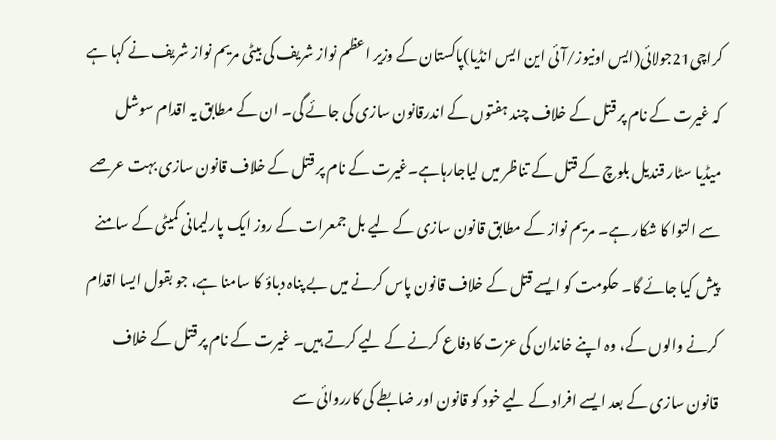کراچی21جولائی(ایس اونیوز/آئی این ایس انڈیا)پاکستان کے وزیر اعظم نواز شریف کی بیٹی مریم نواز شریف نے کہا ہے کہ غیرت کے نام پر قتل کے خلاف چند ہفتوں کے اندرقانون سازی کی جائے گی۔ ان کے مطابق یہ اقدام سوشل میڈیا سٹار قندیل بلوچ کے قتل کے تناظر میں لیاجارہاہے۔غیرت کے نام پر قتل کے خلاف قانون سازی بہت عرصے سے التوا کا شکار ہے۔ مریم نواز کے مطابق قانون سازی کے لیے بل جمعرات کے روز ایک پارلیمانی کمیٹی کے سامنے پیش کیا جائے گا۔ حکومت کو ایسے قتل کے خلاف قانون پاس کرنے میں بے پناہ دباؤ کا سامنا ہے، جو بقول ایسا اقدام کرنے والوں کے، وہ اپنے خاندان کی عزت کا دفاع کرنے کے لیے کرتے ہیں۔ غیرت کے نام پر قتل کے خلاف قانون سازی کے بعد ایسے افراد کے لیے خود کو قانون اور ضابطے کی کارروائی سے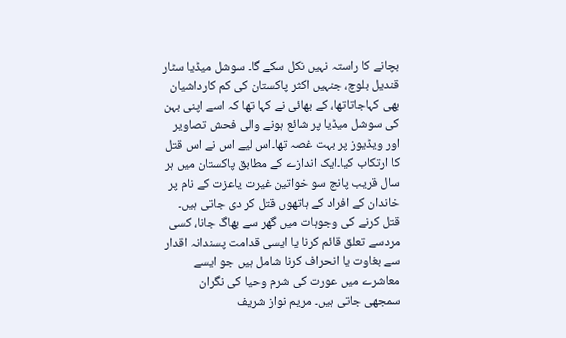بچانے کا راستہ نہیں نکل سکے گا۔ سوشل میڈیا سٹار قندیل بلوچ، جنہیں اکثر پاکستان کی کم کارداشیان بھی کہاجاتاتھا، کے بھائی نے کہا تھا کہ اسے اپنی بہن کی سوشل میڈیا پر شائع ہونے والی فحش تصاویر اور ویڈیوز پر بہت غصہ تھا۔اس لیے اس نے اس قتل کا ارتکاب کیا۔ایک اندازے کے مطابق پاکستان میں ہر سال قریب پانچ سو خواتین غیرت یاعزت کے نام پر خاندان کے افراد کے ہاتھوں قتل کر دی جاتی ہیں۔ قتل کرنے کی وجوہات میں گھر سے بھاگ جانا، کسی مردسے تعلق قائم کرنا یا ایسی قدامت پسندانہ اقدار سے بغاوت یا انحراف کرنا شامل ہیں جو ایسے معاشرے میں عورت کی شرم وحیا کی نگران سمجھی جاتی ہیں۔ مریم نواز شریف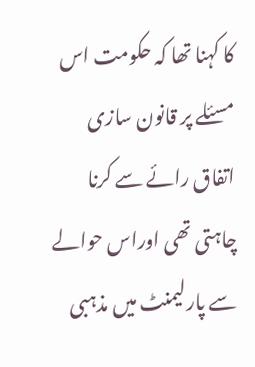کا کہنا تھا کہ حکومت اس مسئلے پر قانون سازی اتفاق رائے سے کرنا چاہتی تھی اوراس حوالے سے پارلیمنٹ میں مذہبی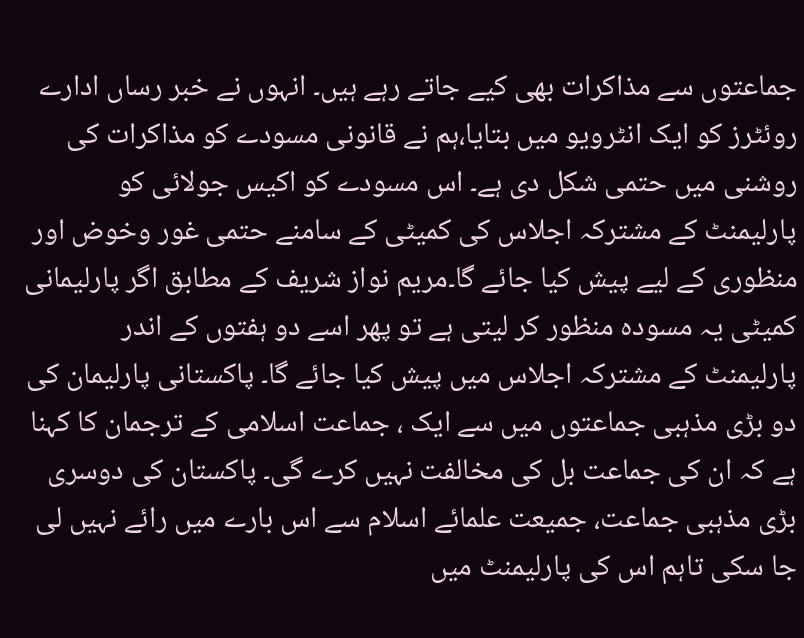جماعتوں سے مذاکرات بھی کیے جاتے رہے ہیں۔ انہوں نے خبر رساں ادارے روئٹرز کو ایک انٹرویو میں بتایا،ہم نے قانونی مسودے کو مذاکرات کی روشنی میں حتمی شکل دی ہے۔ اس مسودے کو اکیس جولائی کو پارلیمنٹ کے مشترکہ اجلاس کی کمیٹی کے سامنے حتمی غور وخوض اور منظوری کے لیے پیش کیا جائے گا۔مریم نواز شریف کے مطابق اگر پارلیمانی کمیٹی یہ مسودہ منظور کر لیتی ہے تو پھر اسے دو ہفتوں کے اندر پارلیمنٹ کے مشترکہ اجلاس میں پیش کیا جائے گا۔ پاکستانی پارلیمان کی دو بڑی مذہبی جماعتوں میں سے ایک ، جماعت اسلامی کے ترجمان کا کہنا ہے کہ ان کی جماعت بل کی مخالفت نہیں کرے گی۔ پاکستان کی دوسری بڑی مذہبی جماعت، جمیعت علمائے اسلام سے اس بارے میں رائے نہیں لی جا سکی تاہم اس کی پارلیمنٹ میں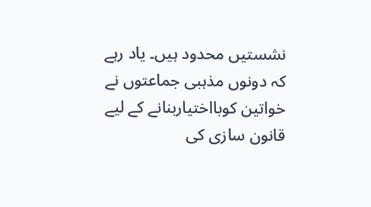نشستیں محدود ہیں۔ یاد رہے کہ دونوں مذہبی جماعتوں نے خواتین کوبااختیاربنانے کے لیے قانون سازی کی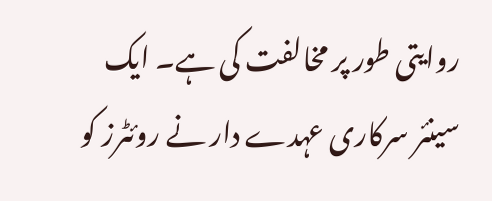روایتی طور پر مخالفت کی ہے۔ ایک سینئر سرکاری عہدے دار نے روئٹرز کو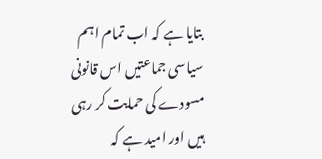بتایا ہے کہ اب تمام اہم سیاسی جماعتیں اس قانونی مسودے کی حمایت کر رہی ہیں اور امید ہے کہ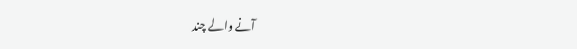آنے والے چند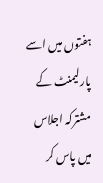ہفتوں میں اسے پارلیمنٹ کے مشترکہ اجلاس میں پاس کر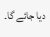دیا جائے گا۔